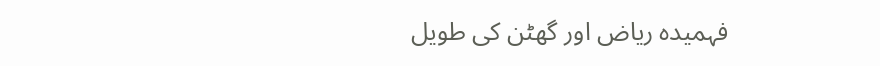فہمیدہ ریاض اور گھٹن کی طویل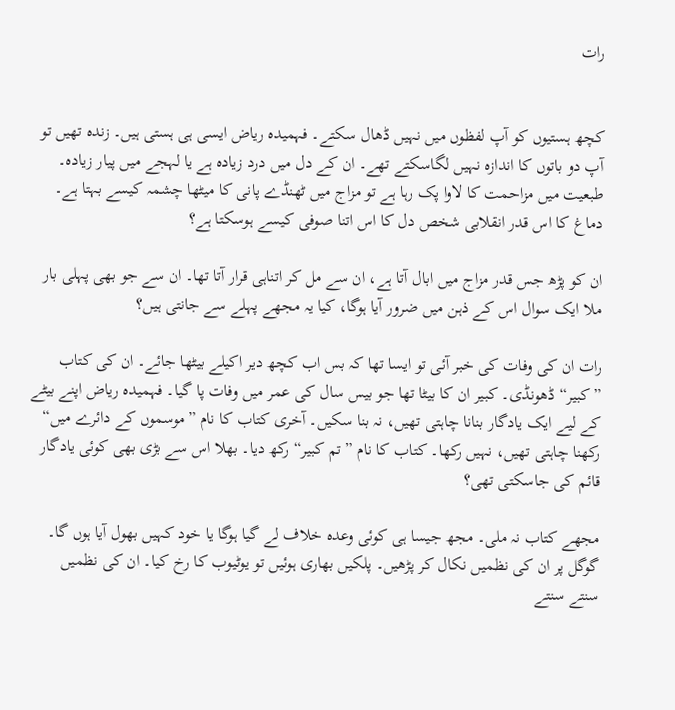رات


کچھ ہستیوں کو آپ لفظوں میں نہیں ڈھال سکتے۔ فہمیدہ ریاض ایسی ہی ہستی ہیں۔ زندہ تھیں تو آپ دو باتوں کا اندازہ نہیں لگاسکتے تھے۔ ان کے دل میں درد زیادہ ہے یا لہجے میں پیار زیادہ۔ طبعیت میں مزاحمت کا لاوا پک رہا ہے تو مزاج میں ٹھنڈے پانی کا میٹھا چشمہ کیسے بہتا ہے۔ دماغ کا اس قدر انقلابی شخص دل کا اس اتنا صوفی کیسے ہوسکتا ہے؟

ان کو پڑھ جس قدر مزاج میں ابال آتا ہے، ان سے مل کر اتناہی قرار آتا تھا۔ ان سے جو بھی پہلی بار ملا ایک سوال اس کے ذہن میں ضرور آیا ہوگا، کیا یہ مجھے پہلے سے جانتی ہیں؟

رات ان کی وفات کی خبر آئی تو ایسا تھا کہ بس اب کچھ دیر اکیلے بیٹھا جائے۔ ان کی کتاب ”کبیر“ ڈھونڈی۔ کبیر ان کا بیٹا تھا جو بیس سال کی عمر میں وفات پا گیا۔ فہمیدہ ریاض اپنے بیٹے کے لیے ایک یادگار بنانا چاہتی تھیں، نہ بنا سکیں۔ آخری کتاب کا نام ”موسموں کے دائرے میں“ رکھنا چاہتی تھیں، نہیں رکھا۔ کتاب کا نام ”تم کبیر“ رکھ دیا۔ بھلا اس سے بڑی بھی کوئی یادگار قائم کی جاسکتی تھی؟

مجھے کتاب نہ ملی۔ مجھ جیسا ہی کوئی وعدہ خلاف لے گیا ہوگا یا خود کہیں بھول آیا ہوں گا۔ گوگل پر ان کی نظمیں نکال کر پڑھیں۔ پلکیں بھاری ہوئیں تو یوٹیوب کا رخ کیا۔ ان کی نظمیں سنتے سنتے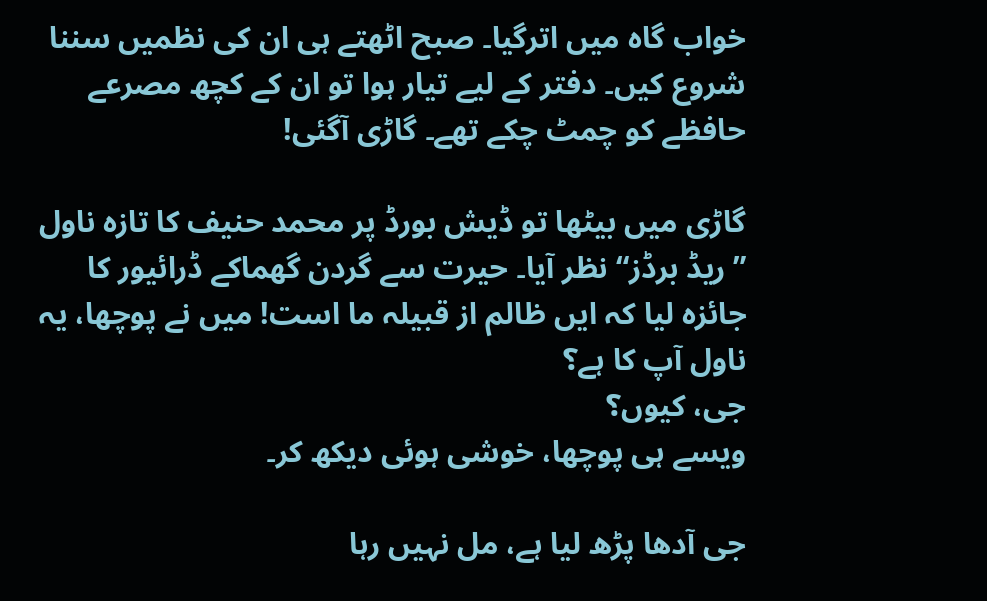خواب گاہ میں اترگیا۔ صبح اٹھتے ہی ان کی نظمیں سننا شروع کیں۔ دفتر کے لیے تیار ہوا تو ان کے کچھ مصرعے حافظے کو چمٹ چکے تھے۔ گاڑی آگئی!

گاڑی میں بیٹھا تو ڈیش بورڈ پر محمد حنیف کا تازہ ناول ”ریڈ برڈز“ نظر آیا۔ حیرت سے گردن گھماکے ڈرائیور کا جائزہ لیا کہ ایں ظالم از قبیلہ ما است! میں نے پوچھا، یہ ناول آپ کا ہے؟
جی، کیوں؟
ویسے ہی پوچھا، خوشی ہوئی دیکھ کر۔

جی آدھا پڑھ لیا ہے، مل نہیں رہا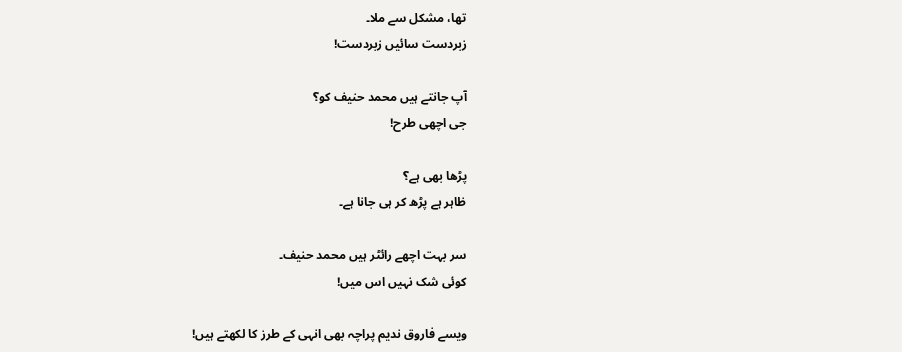تھا، مشکل سے ملا۔
زبردست سائیں زبردست!

آپ جانتے ہیں محمد حنیف کو؟
جی اچھی طرح!

پڑھا بھی ہے؟
ظاہر ہے پڑھ کر ہی جانا ہے۔

سر بہت اچھے رائٹر ہیں محمد حنیف۔
کوئی شک نہیں اس میں!

ویسے فاروق ندیم پراچہ بھی انہی کے طرز کا لکھتے ہیں!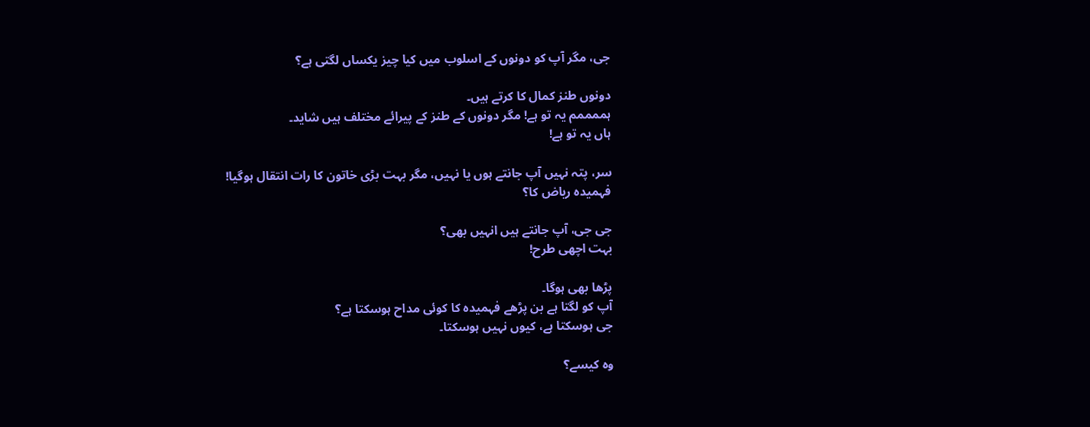جی، مگر آپ کو دونوں کے اسلوب میں کیا چیز یکساں لگتی ہے؟

دونوں طنز کمال کا کرتے ہیں۔
ہممممم یہ تو ہے! مگر دونوں کے طنز کے پیرائے مختلف ہیں شاید۔
ہاں یہ تو ہے!

سر، پتہ نہیں آپ جانتے ہوں یا نہیں، مگر بہت بڑی خاتون کا رات انتقال ہوگیا!
فہمیدہ ریاض کا؟

جی جی، آپ جانتے ہیں انہیں بھی؟
بہت اچھی طرح!

پڑھا بھی ہوگا۔
آپ کو لگتا ہے بن پڑھے فہمیدہ کا کوئی مداح ہوسکتا ہے؟
جی ہوسکتا ہے، کیوں نہیں ہوسکتا۔

وہ کیسے؟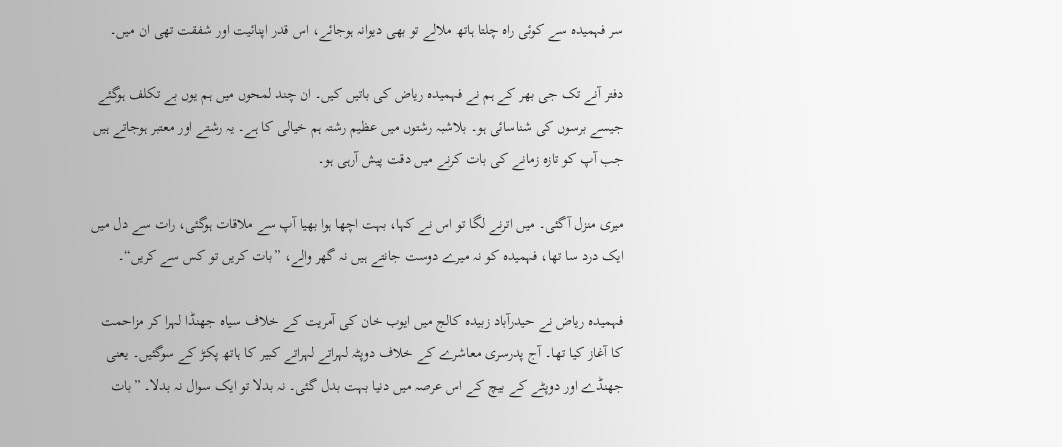سر فہمیدہ سے کوئی راہ چلتا ہاتھ ملالے تو بھی دیوانہ ہوجائے، اس قدر اپنائیت اور شفقت تھی ان میں۔

دفتر آنے تک جی بھر کے ہم نے فہمیدہ ریاض کی باتیں کیں۔ ان چند لمحوں میں ہم یوں بے تکلف ہوگئے جیسے برسوں کی شناسائی ہو۔ بلاشبہ رشتوں میں عظیم رشتہ ہم خیالی کا ہے۔ یہ رشتے اور معتبر ہوجاتے ہیں جب آپ کو تازہ زمانے کی بات کرنے میں دقت پیش آرہی ہو۔

میری منزل آگئی۔ میں اترنے لگا تو اس نے کہا، بہت اچھا ہوا بھیا آپ سے ملاقات ہوگئی، رات سے دل میں ایک درد سا تھا، فہمیدہ کو نہ میرے دوست جانتے ہیں نہ گھر والے، ”بات کریں تو کس سے کریں“۔

فہمیدہ ریاض نے حیدرآباد زبیدہ کالج میں ایوب خان کی آمریت کے خلاف سیاہ جھنڈا لہرا کر مزاحمت کا آغاز کیا تھا۔ آج پدرسری معاشرے کے خلاف دوپٹہ لہراتے لہراتے کبیر کا ہاتھ پکڑ کے سوگئیں۔ یعنی جھنڈے اور دوپٹے کے بیچ کے اس عرصہ میں دنیا بہت بدل گئی۔ نہ بدلا تو ایک سوال نہ بدلا۔ ”بات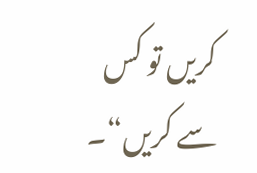کریں تو کس سے کریں“۔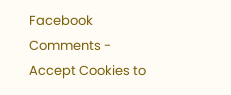Facebook Comments - Accept Cookies to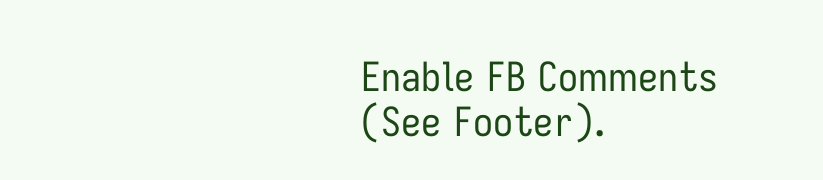Enable FB Comments (See Footer).